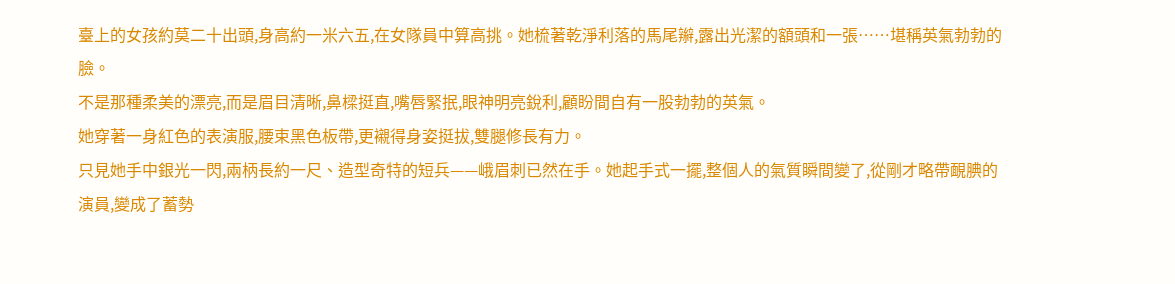臺上的女孩約莫二十出頭,身高約一米六五,在女隊員中算高挑。她梳著乾淨利落的馬尾辮,露出光潔的額頭和一張……堪稱英氣勃勃的臉。
不是那種柔美的漂亮,而是眉目清晰,鼻樑挺直,嘴唇緊抿,眼神明亮銳利,顧盼間自有一股勃勃的英氣。
她穿著一身紅色的表演服,腰束黑色板帶,更襯得身姿挺拔,雙腿修長有力。
只見她手中銀光一閃,兩柄長約一尺、造型奇特的短兵——峨眉刺已然在手。她起手式一擺,整個人的氣質瞬間變了,從剛才略帶靦腆的演員,變成了蓄勢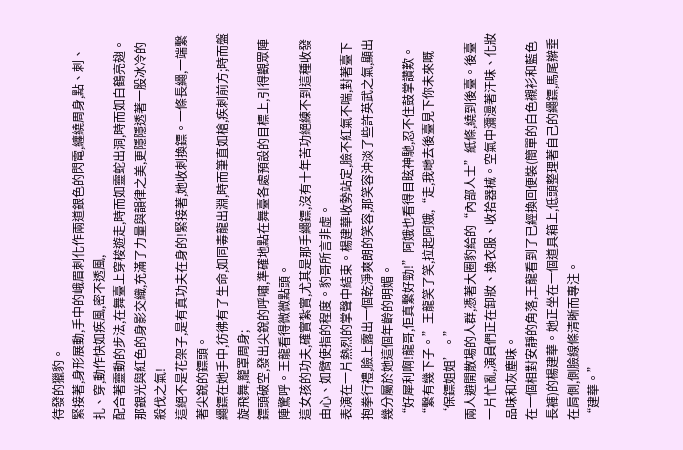待發的獵豹。
緊接著,身形展動,手中的峨眉刺化作兩道銀色的閃電,纏繞周身,點、刺、扎、穿,動作快如疾風,密不透風,
配合著靈動的步法,在舞臺上穿梭遊走,時而如靈蛇出洞,時而如白鶴亮翅。那銀光與紅色的身影交織,充滿了力量與韻律之美,更隱隱透著一股冰冷的殺伐之氣!
這絕不是花架子,是有真功夫在身的!緊接著,她收刺換鏢。一條長繩,一端繫著尖銳的鏢頭。
繩鏢在她手中,彷彿有了生命,如同毒龍出淵,時而筆直如槍,疾刺前方;時而盤旋飛舞,籠罩周身;
鏢頭破空,發出尖銳的呼嘯,準確地點在舞臺各處預設的目標上,引得觀眾陣陣驚呼。王龍看得微微點頭。
這女孩的功夫,確實紮實,尤其是那手繩鏢,沒有十年苦功絕練不到這種收發由心、如臂使指的程度。豹哥所言非虛。
表演在一片熱烈的掌聲中結束。楊建華收勢站定,臉不紅氣不喘,對著臺下抱拳行禮,臉上露出一個乾淨爽朗的笑容,那笑容沖淡了些許英武之氣,顯出幾分屬於她這個年齡的明媚。
“好犀利啊!龍哥,佢真繫好勁!”阿娥也看得目眩神馳,忍不住鼓掌讚歎。
“繫有幾下子。”王龍笑了笑,拉起阿娥,“走,我哋去後臺見下你未來嘅‘保鏢姐姐’。”
兩人避開散場的人群,憑著大圈豹給的“內部人士”紙條,繞到後臺。後臺一片忙亂,演員們正在卸妝、換衣服、收拾器械。空氣中瀰漫著汗味、化妝品味和灰塵味。
在一個相對安靜的角落,王龍看到了已經換回便裝(簡單的白色襯衫和藍色長褲)的楊建華。她正坐在一個道具箱上,低頭整理著自己的繩鏢,馬尾辮垂在肩側,側臉線條清晰而專注。
“建華。”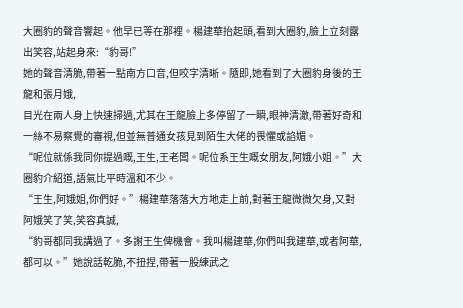大圈豹的聲音響起。他早已等在那裡。楊建華抬起頭,看到大圈豹,臉上立刻露出笑容,站起身來:“豹哥!”
她的聲音清脆,帶著一點南方口音,但咬字清晰。隨即,她看到了大圈豹身後的王龍和張月娥,
目光在兩人身上快速掃過,尤其在王龍臉上多停留了一瞬,眼神清澈,帶著好奇和一絲不易察覺的審視,但並無普通女孩見到陌生大佬的畏懼或諂媚。
“呢位就係我同你提過嘅,王生,王老闆。呢位系王生嘅女朋友,阿娥小姐。”大圈豹介紹道,語氣比平時溫和不少。
“王生,阿娥姐,你們好。”楊建華落落大方地走上前,對著王龍微微欠身,又對阿娥笑了笑,笑容真誠,
“豹哥都同我講過了。多謝王生俾機會。我叫楊建華,你們叫我建華,或者阿華,都可以。”她說話乾脆,不扭捏,帶著一股練武之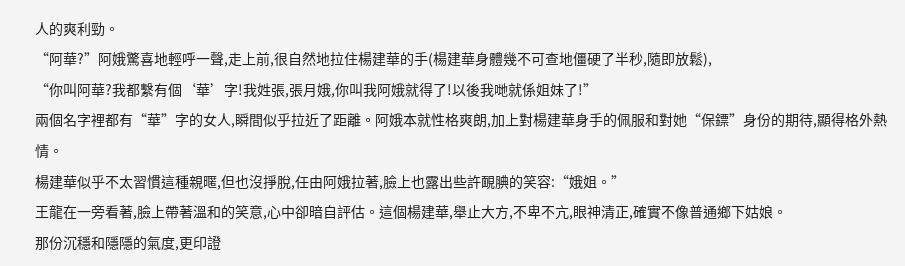人的爽利勁。
“阿華?”阿娥驚喜地輕呼一聲,走上前,很自然地拉住楊建華的手(楊建華身體幾不可查地僵硬了半秒,隨即放鬆),
“你叫阿華?我都繫有個‘華’字!我姓張,張月娥,你叫我阿娥就得了!以後我哋就係姐妹了!”
兩個名字裡都有“華”字的女人,瞬間似乎拉近了距離。阿娥本就性格爽朗,加上對楊建華身手的佩服和對她“保鏢”身份的期待,顯得格外熱情。
楊建華似乎不太習慣這種親暱,但也沒掙脫,任由阿娥拉著,臉上也露出些許靦腆的笑容:“娥姐。”
王龍在一旁看著,臉上帶著溫和的笑意,心中卻暗自評估。這個楊建華,舉止大方,不卑不亢,眼神清正,確實不像普通鄉下姑娘。
那份沉穩和隱隱的氣度,更印證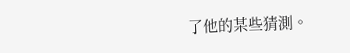了他的某些猜測。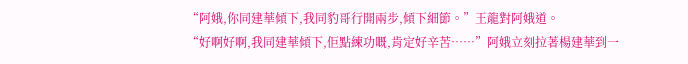“阿娥,你同建華傾下,我同豹哥行開兩步,傾下細節。”王龍對阿娥道。
“好啊好啊,我同建華傾下,佢點練功嘅,肯定好辛苦……”阿娥立刻拉著楊建華到一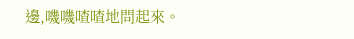邊,嘰嘰喳喳地問起來。